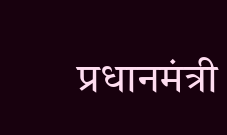प्रधानमंत्री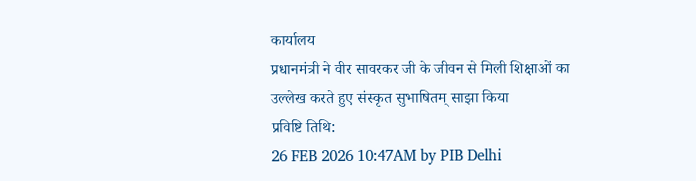कार्यालय
प्रधानमंत्री ने वीर सावरकर जी के जीवन से मिली शिक्षाओं का उल्लेख करते हुए संस्कृत सुभाषितम् साझा किया
प्रविष्टि तिथि:
26 FEB 2026 10:47AM by PIB Delhi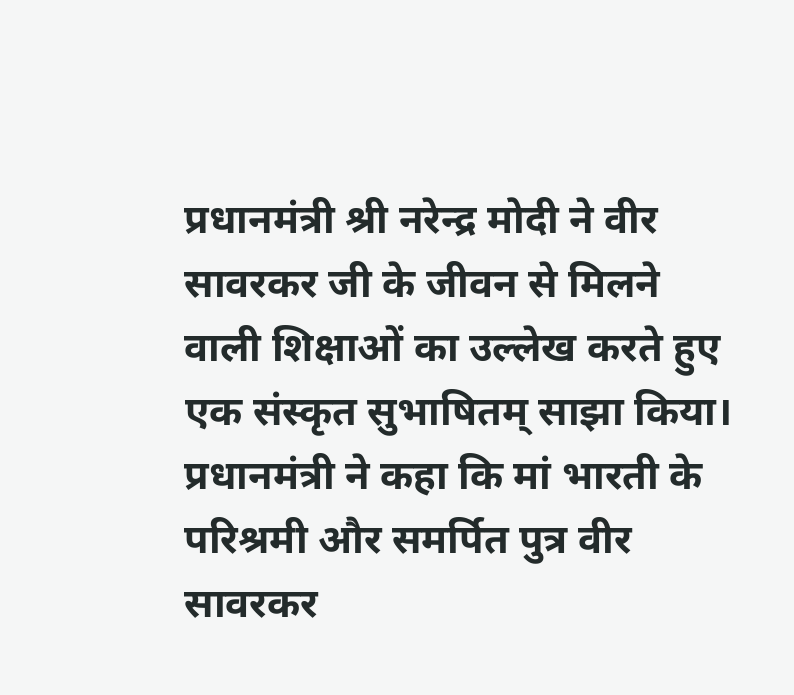प्रधानमंत्री श्री नरेन्द्र मोदी ने वीर सावरकर जी के जीवन से मिलने वाली शिक्षाओं का उल्लेख करते हुए एक संस्कृत सुभाषितम् साझा किया।
प्रधानमंत्री ने कहा कि मां भारती के परिश्रमी और समर्पित पुत्र वीर सावरकर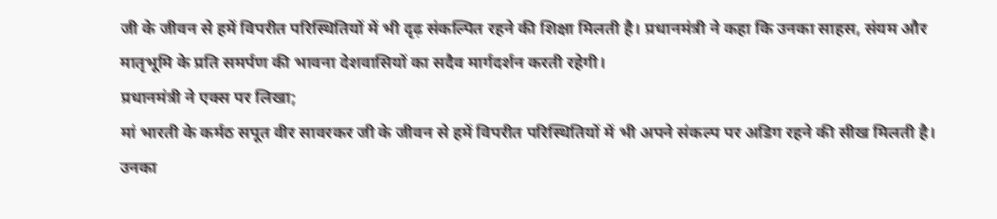जी के जीवन से हमें विपरीत परिस्थितियों में भी दृढ़ संकल्पित रहने की शिक्षा मिलती है। प्रधानमंत्री ने कहा कि उनका साहस, संयम और मातृभूमि के प्रति समर्पण की भावना देशवासियों का सदैव मार्गदर्शन करती रहेगी।
प्रधानमंत्री ने एक्स पर लिखा;
मां भारती के कर्मठ सपूत वीर सावरकर जी के जीवन से हमें विपरीत परिस्थितियों में भी अपने संकल्प पर अडिग रहने की सीख मिलती है। उनका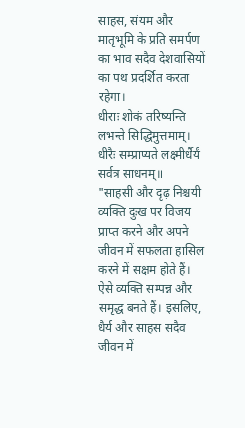साहस, संयम और मातृभूमि के प्रति समर्पण का भाव सदैव देशवासियों का पथ प्रदर्शित करता रहेगा।
धीराः शोकं तरिष्यन्ति लभन्ते सिद्धिमुत्तमाम्।
धीरैः सम्प्राप्यते लक्ष्मीर्धैर्यं सर्वत्र साधनम्॥
"साहसी और दृढ़ निश्चयी व्यक्ति दुःख पर विजय प्राप्त करने और अपने जीवन में सफलता हासिल करने में सक्षम होते हैं। ऐसे व्यक्ति सम्पन्न और समृद्ध बनते हैं। इसलिए, धैर्य और साहस सदैव जीवन में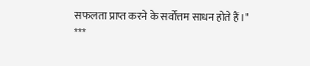सफलता प्राप्त करने के सर्वोत्तम साधन होते हैं।"
***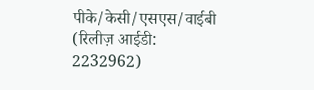पीके/केसी/एसएस/वाईबी
(रिलीज़ आईडी: 2232962)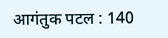आगंतुक पटल : 140